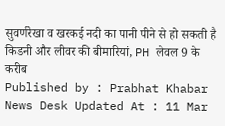सुवर्णरेखा व खरकई नदी का पानी पीने से हो सकती है किडनी और लीवर की बीमारियां, PH लेवल 9 के करीब
Published by : Prabhat Khabar News Desk Updated At : 11 Mar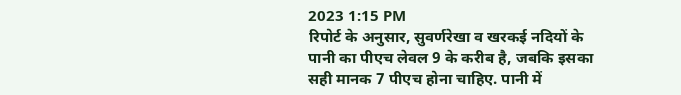2023 1:15 PM
रिपोर्ट के अनुसार, सुवर्णरेखा व खरकई नदियों के पानी का पीएच लेवल 9 के करीब है, जबकि इसका सही मानक 7 पीएच होना चाहिए. पानी में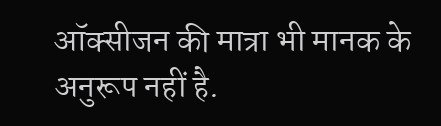ऑक्सीजन की मात्रा भी मानक के अनुरूप नहीं है.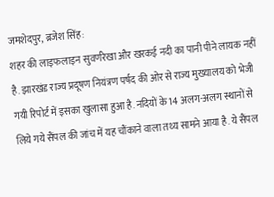जमशेदपुर, ब्रजेश सिंह:
शहर की लाइफलाइन सुवर्णरेखा और खरकई नदी का पानी पीने लायक नहीं है. झारखंड राज्य प्रदूषण नियंत्रण पर्षद की ओर से राज्य मुख्यालय को भेजी गयी रिपोर्ट में इसका खुलासा हुआ है. नदियों के 14 अलग-अलग स्थानों से लिये गये सैंपल की जांच में यह चौंकाने वाला तथ्य सामने आया है. ये सैंपल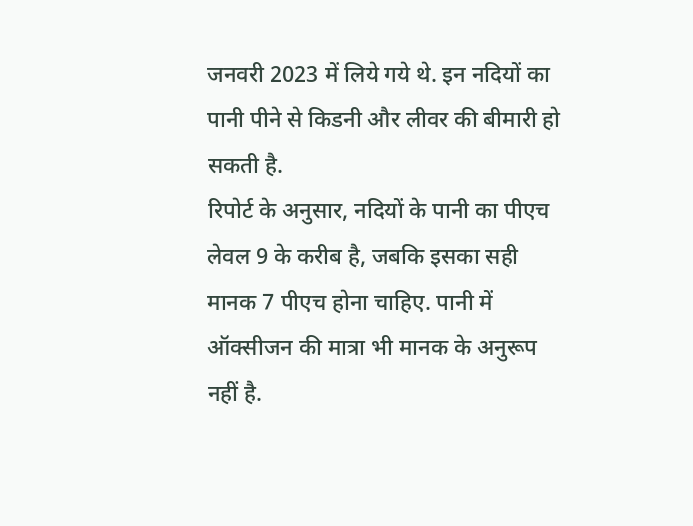जनवरी 2023 में लिये गये थे. इन नदियों का पानी पीने से किडनी और लीवर की बीमारी हो सकती है.
रिपोर्ट के अनुसार, नदियों के पानी का पीएच लेवल 9 के करीब है, जबकि इसका सही मानक 7 पीएच होना चाहिए. पानी में ऑक्सीजन की मात्रा भी मानक के अनुरूप नहीं है.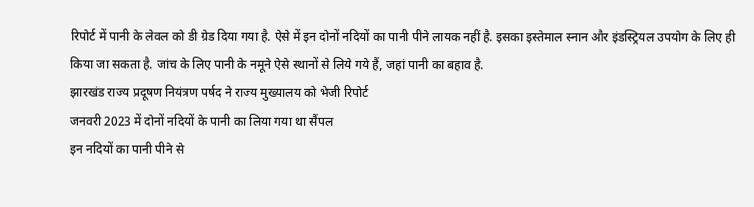रिपोर्ट में पानी के लेवल को डी ग्रेड दिया गया है. ऐसे में इन दोनों नदियों का पानी पीने लायक नहीं है. इसका इस्तेमाल स्नान और इंडस्ट्रियल उपयोग के लिए ही किया जा सकता है. जांच के लिए पानी के नमूने ऐसे स्थानों से लिये गये हैं, जहां पानी का बहाव है.
झारखंड राज्य प्रदूषण नियंत्रण पर्षद ने राज्य मुख्यालय को भेजी रिपोर्ट
जनवरी 2023 में दोनों नदियों के पानी का लिया गया था सैंपल
इन नदियों का पानी पीने से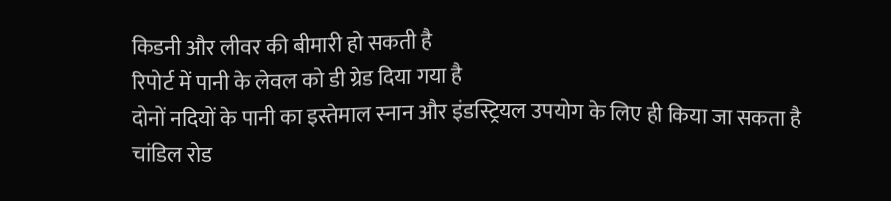किडनी और लीवर की बीमारी हो सकती है
रिपोर्ट में पानी के लेवल को डी ग्रेड दिया गया है
दोनों नदियों के पानी का इस्तेमाल स्नान और इंडस्ट्रियल उपयोग के लिए ही किया जा सकता है
चांडिल रोड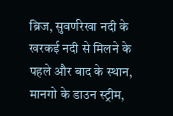ब्रिज, सुवर्णरेखा नदी के खरकई नदी से मिलने के पहले और बाद के स्थान, मानगो के डाउन स्ट्रीम,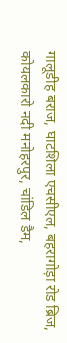गालूडीह बराज, घाटशिला एचसीएल, बहरागोड़ा रोड ब्रिज, कोयलकारो नदी मनोहरपुर, चांडिल डैम,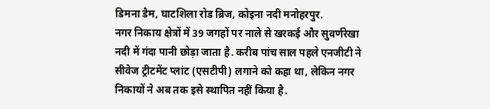डिमना डैम, घाटशिला रोड ब्रिज, कोइना नदी मनोहरपुर.
नगर निकाय क्षेत्रों में 39 जगहों पर नाले से खरकई और सुवर्णरेखा नदी में गंदा पानी छोड़ा जाता है. करीब पांच साल पहले एनजीटी ने सीवेज ट्रीटमेंट प्लांट (एसटीपी) लगाने को कहा था, लेकिन नगर निकायों ने अब तक इसे स्थापित नहीं किया है.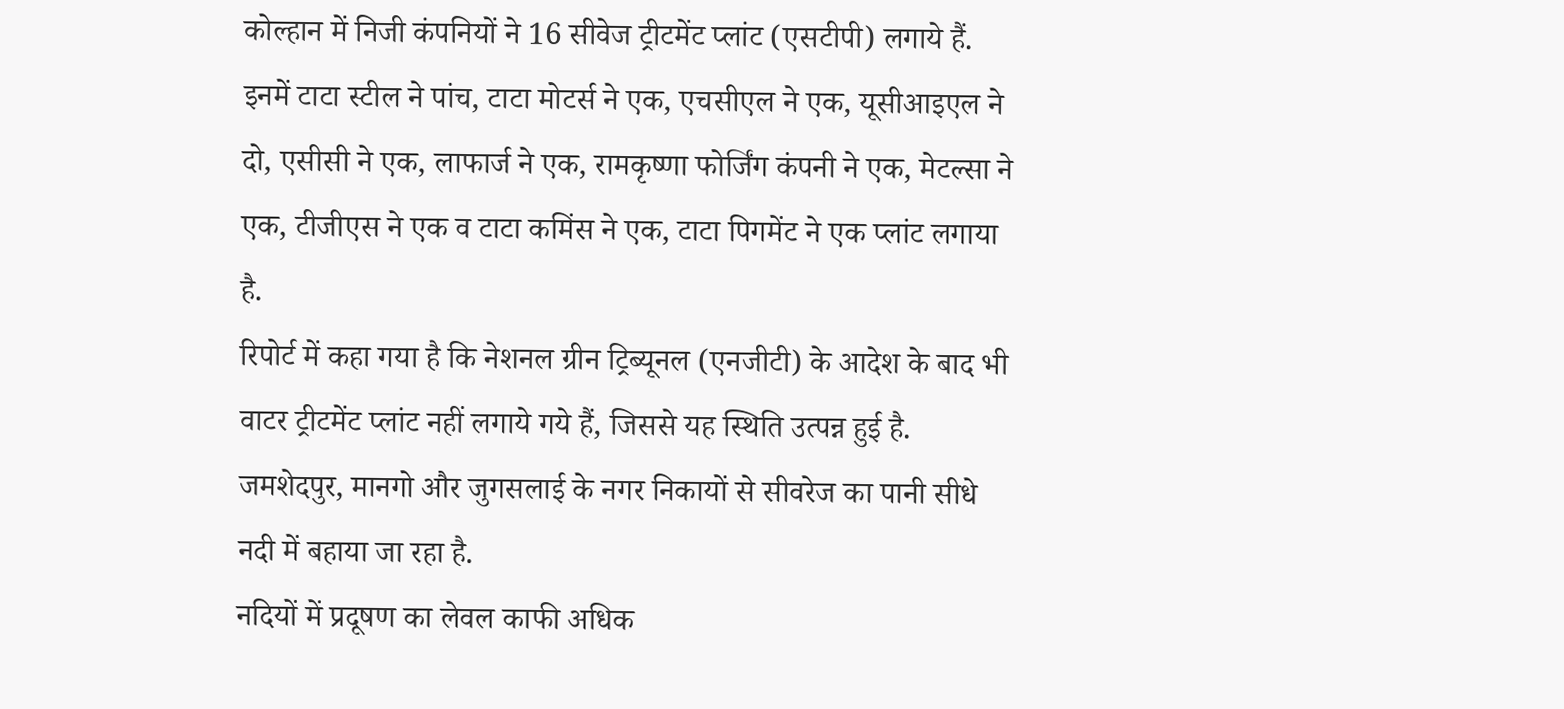कोल्हान में निजी कंपनियों ने 16 सीवेज ट्रीटमेंट प्लांट (एसटीपी) लगाये हैं. इनमें टाटा स्टील ने पांच, टाटा मोटर्स ने एक, एचसीएल ने एक, यूसीआइएल ने दो, एसीसी ने एक, लाफार्ज ने एक, रामकृष्णा फोर्जिंग कंपनी ने एक, मेटल्सा ने एक, टीजीएस ने एक व टाटा कमिंस ने एक, टाटा पिगमेंट ने एक प्लांट लगाया है.
रिपोर्ट में कहा गया है कि नेशनल ग्रीन ट्रिब्यूनल (एनजीटी) के आदेश के बाद भी वाटर ट्रीटमेंट प्लांट नहीं लगाये गये हैं, जिससे यह स्थिति उत्पन्न हुई है. जमशेदपुर, मानगो और जुगसलाई के नगर निकायों से सीवरेज का पानी सीधे नदी में बहाया जा रहा है.
नदियों में प्रदूषण का लेवल काफी अधिक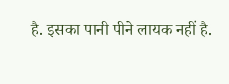है. इसका पानी पीने लायक नहीं है.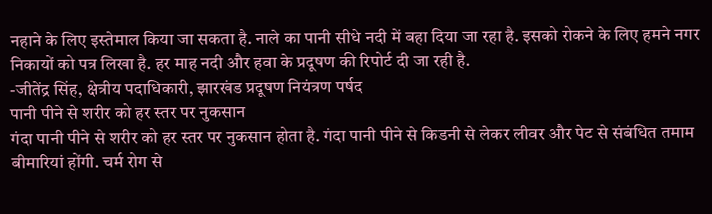नहाने के लिए इस्तेमाल किया जा सकता है. नाले का पानी सीधे नदी में बहा दिया जा रहा है. इसको रोकने के लिए हमने नगर निकायों को पत्र लिखा है. हर माह नदी और हवा के प्रदूषण की रिपोर्ट दी जा रही है.
-जीतेंद्र सिंह, क्षेत्रीय पदाधिकारी, झारखंड प्रदूषण नियंत्रण पर्षद
पानी पीने से शरीर को हर स्तर पर नुकसान
गंदा पानी पीने से शरीर को हर स्तर पर नुकसान होता है. गंदा पानी पीने से किडनी से लेकर लीवर और पेट से संबंधित तमाम बीमारियां होंगी. चर्म रोग से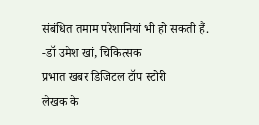संबंधित तमाम परेशानियां भी हो सकती हैं.
-डॉ उमेश खां, चिकित्सक
प्रभात खबर डिजिटल टॉप स्टोरी
लेखक के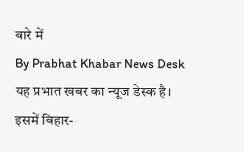बारे में
By Prabhat Khabar News Desk
यह प्रभात खबर का न्यूज डेस्क है। इसमें बिहार-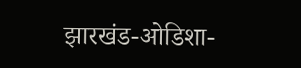झारखंड-ओडिशा-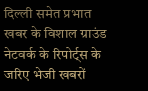दिल्ली समेत प्रभात खबर के विशाल ग्राउंड नेटवर्क के रिपोर्ट्स के जरिए भेजी खबरों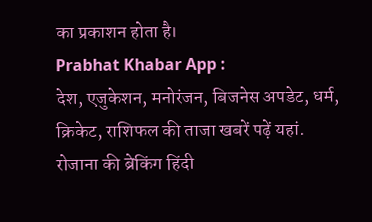का प्रकाशन होता है।
Prabhat Khabar App :
देश, एजुकेशन, मनोरंजन, बिजनेस अपडेट, धर्म, क्रिकेट, राशिफल की ताजा खबरें पढ़ें यहां. रोजाना की ब्रेकिंग हिंदी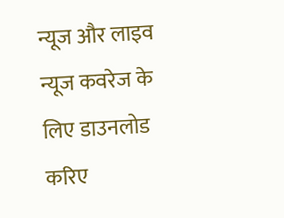न्यूज और लाइव न्यूज कवरेज के लिए डाउनलोड करिए